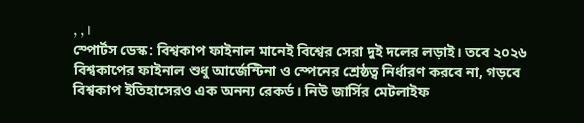, , ।
স্পোর্টস ডেস্ক: বিশ্বকাপ ফাইনাল মানেই বিশ্বের সেরা দুই দলের লড়াই। তবে ২০২৬ বিশ্বকাপের ফাইনাল শুধু আর্জেন্টিনা ও স্পেনের শ্রেষ্ঠত্ব নির্ধারণ করবে না, গড়বে বিশ্বকাপ ইতিহাসেরও এক অনন্য রেকর্ড। নিউ জার্সির মেটলাইফ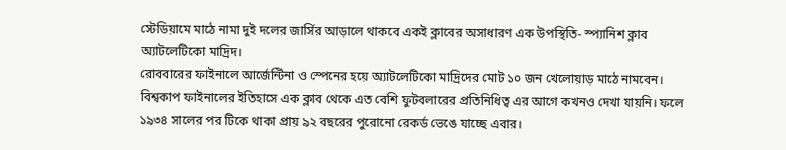স্টেডিয়ামে মাঠে নামা দুই দলের জার্সির আড়ালে থাকবে একই ক্লাবের অসাধারণ এক উপস্থিতি- স্প্যানিশ ক্লাব অ্যাটলেটিকো মাদ্রিদ।
রোববারের ফাইনালে আর্জেন্টিনা ও স্পেনের হয়ে অ্যাটলেটিকো মাদ্রিদের মোট ১০ জন খেলোয়াড় মাঠে নামবেন। বিশ্বকাপ ফাইনালের ইতিহাসে এক ক্লাব থেকে এত বেশি ফুটবলারের প্রতিনিধিত্ব এর আগে কখনও দেখা যায়নি। ফলে ১৯৩৪ সালের পর টিকে থাকা প্রায় ৯২ বছরের পুরোনো রেকর্ড ভেঙে যাচ্ছে এবার।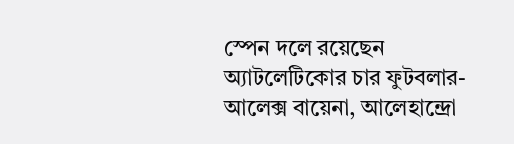স্পেন দলে রয়েছেন অ্যাটলেটিকোর চার ফুটবলার- আলেক্স বায়েনা, আলেহান্দ্রো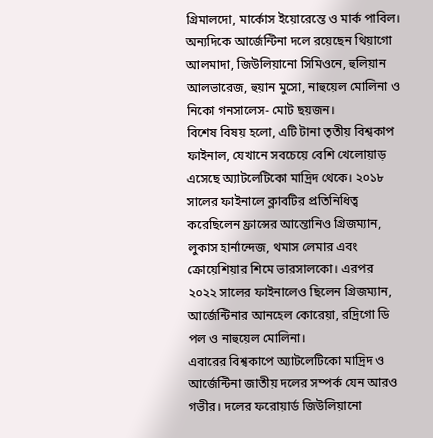গ্রিমালদো, মার্কোস ইয়োরেন্তে ও মার্ক পাবিল। অন্যদিকে আর্জেন্টিনা দলে রয়েছেন থিয়াগো আলমাদা, জিউলিয়ানো সিমিওনে, হুলিয়ান আলভারেজ, হুয়ান মুসো, নাহুয়েল মোলিনা ও নিকো গনসালেস- মোট ছয়জন।
বিশেষ বিষয় হলো, এটি টানা তৃতীয় বিশ্বকাপ ফাইনাল, যেখানে সবচেয়ে বেশি খেলোয়াড় এসেছে অ্যাটলেটিকো মাদ্রিদ থেকে। ২০১৮ সালের ফাইনালে ক্লাবটির প্রতিনিধিত্ব করেছিলেন ফ্রান্সের আন্তোনিও গ্রিজম্যান, লুকাস হার্নান্দেজ, থমাস লেমার এবং ক্রোয়েশিয়ার শিমে ভারসালকো। এরপর ২০২২ সালের ফাইনালেও ছিলেন গ্রিজম্যান, আর্জেন্টিনার আনহেল কোরেয়া, রদ্রিগো ডি পল ও নাহুয়েল মোলিনা।
এবারের বিশ্বকাপে অ্যাটলেটিকো মাদ্রিদ ও আর্জেন্টিনা জাতীয় দলের সম্পর্ক যেন আরও গভীর। দলের ফরোয়ার্ড জিউলিয়ানো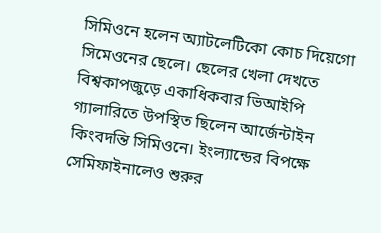সিমিওনে হলেন অ্যাটলেটিকো কোচ দিয়েগো সিমেওনের ছেলে। ছেলের খেলা দেখতে বিশ্বকাপজুড়ে একাধিকবার ভিআইপি গ্যালারিতে উপস্থিত ছিলেন আর্জেন্টাইন কিংবদন্তি সিমিওনে। ইংল্যান্ডের বিপক্ষে সেমিফাইনালেও শুরুর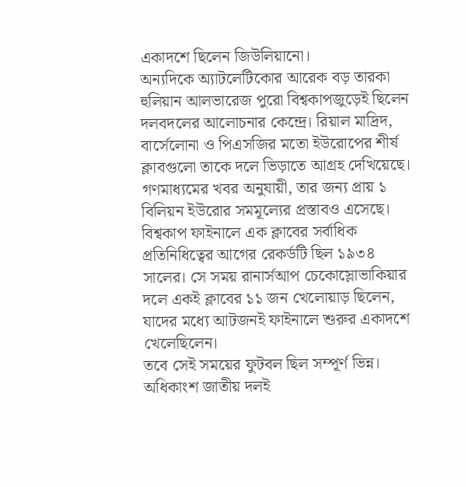একাদশে ছিলেন জিউলিয়ানো।
অন্যদিকে অ্যাটলেটিকোর আরেক বড় তারকা হুলিয়ান আলভারেজ পুরো বিশ্বকাপজুড়েই ছিলেন দলবদলের আলোচনার কেন্দ্রে। রিয়াল মাদ্রিদ, বার্সেলোনা ও পিএসজির মতো ইউরোপের শীর্ষ ক্লাবগুলো তাকে দলে ভিড়াতে আগ্রহ দেখিয়েছে। গণমাধ্যমের খবর অনুযায়ী, তার জন্য প্রায় ১ বিলিয়ন ইউরোর সমমূল্যের প্রস্তাবও এসেছে।
বিশ্বকাপ ফাইনালে এক ক্লাবের সর্বাধিক প্রতিনিধিত্বের আগের রেকর্ডটি ছিল ১৯৩৪ সালের। সে সময় রানার্সআপ চেকোস্লোভাকিয়ার দলে একই ক্লাবের ১১ জন খেলোয়াড় ছিলেন, যাদের মধ্যে আটজনই ফাইনালে শুরুর একাদশে খেলেছিলেন।
তবে সেই সময়ের ফুটবল ছিল সম্পূর্ণ ভিন্ন। অধিকাংশ জাতীয় দলই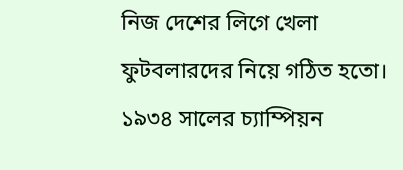নিজ দেশের লিগে খেলা ফুটবলারদের নিয়ে গঠিত হতো। ১৯৩৪ সালের চ্যাম্পিয়ন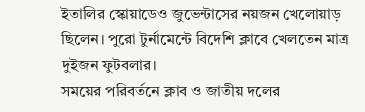ইতালির স্কোয়াডেও জুভেন্টাসের নয়জন খেলোয়াড় ছিলেন। পুরো টুর্নামেন্টে বিদেশি ক্লাবে খেলতেন মাত্র দুইজন ফুটবলার।
সময়ের পরিবর্তনে ক্লাব ও জাতীয় দলের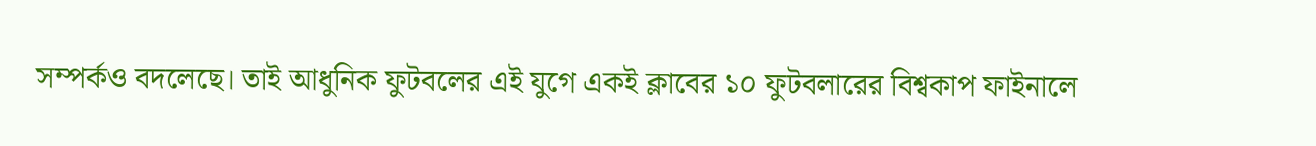সম্পর্কও বদলেছে। তাই আধুনিক ফুটবলের এই যুগে একই ক্লাবের ১০ ফুটবলারের বিশ্বকাপ ফাইনালে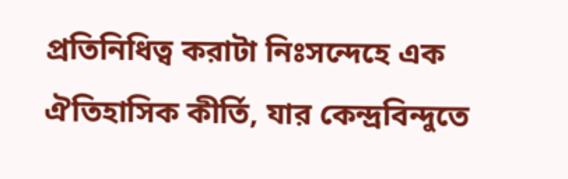প্রতিনিধিত্ব করাটা নিঃসন্দেহে এক ঐতিহাসিক কীর্তি, যার কেন্দ্রবিন্দুতে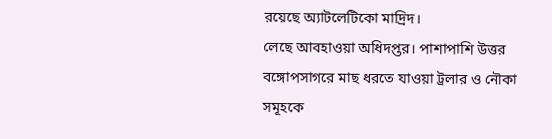রয়েছে অ্যাটলেটিকো মাদ্রিদ।
লেছে আবহাওয়া অধিদপ্তর। পাশাপাশি উত্তর বঙ্গোপসাগরে মাছ ধরতে যাওয়া ট্রলার ও নৌকা সমূহকে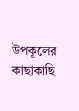উপকূলের কাছাকাছি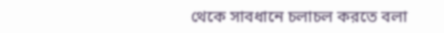থেকে সাবধানে চলাচল করতে বলা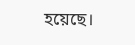হয়েছে।